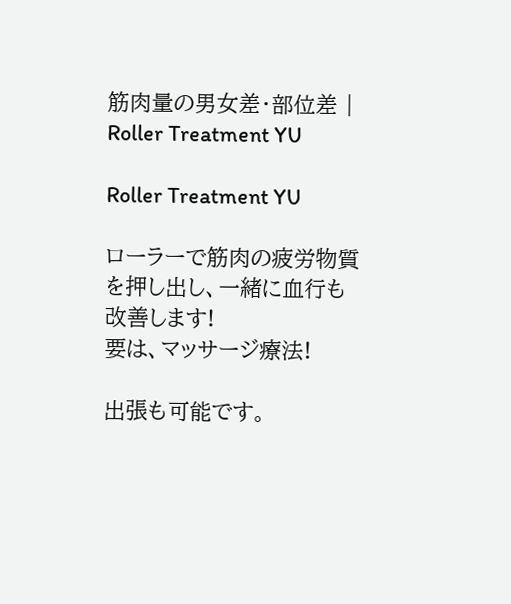筋肉量の男女差・部位差 | Roller Treatment YU

Roller Treatment YU

ローラーで筋肉の疲労物質を押し出し、一緒に血行も改善します!
要は、マッサージ療法!

出張も可能です。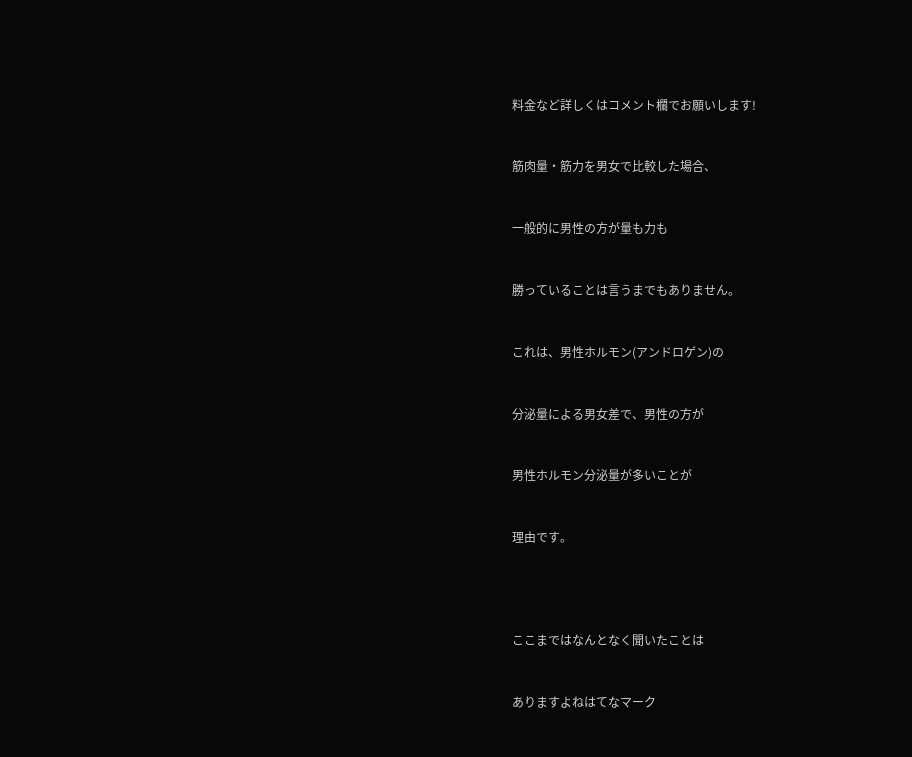料金など詳しくはコメント欄でお願いします!


筋肉量・筋力を男女で比較した場合、


一般的に男性の方が量も力も


勝っていることは言うまでもありません。


これは、男性ホルモン(アンドロゲン)の


分泌量による男女差で、男性の方が


男性ホルモン分泌量が多いことが


理由です。




ここまではなんとなく聞いたことは


ありますよねはてなマーク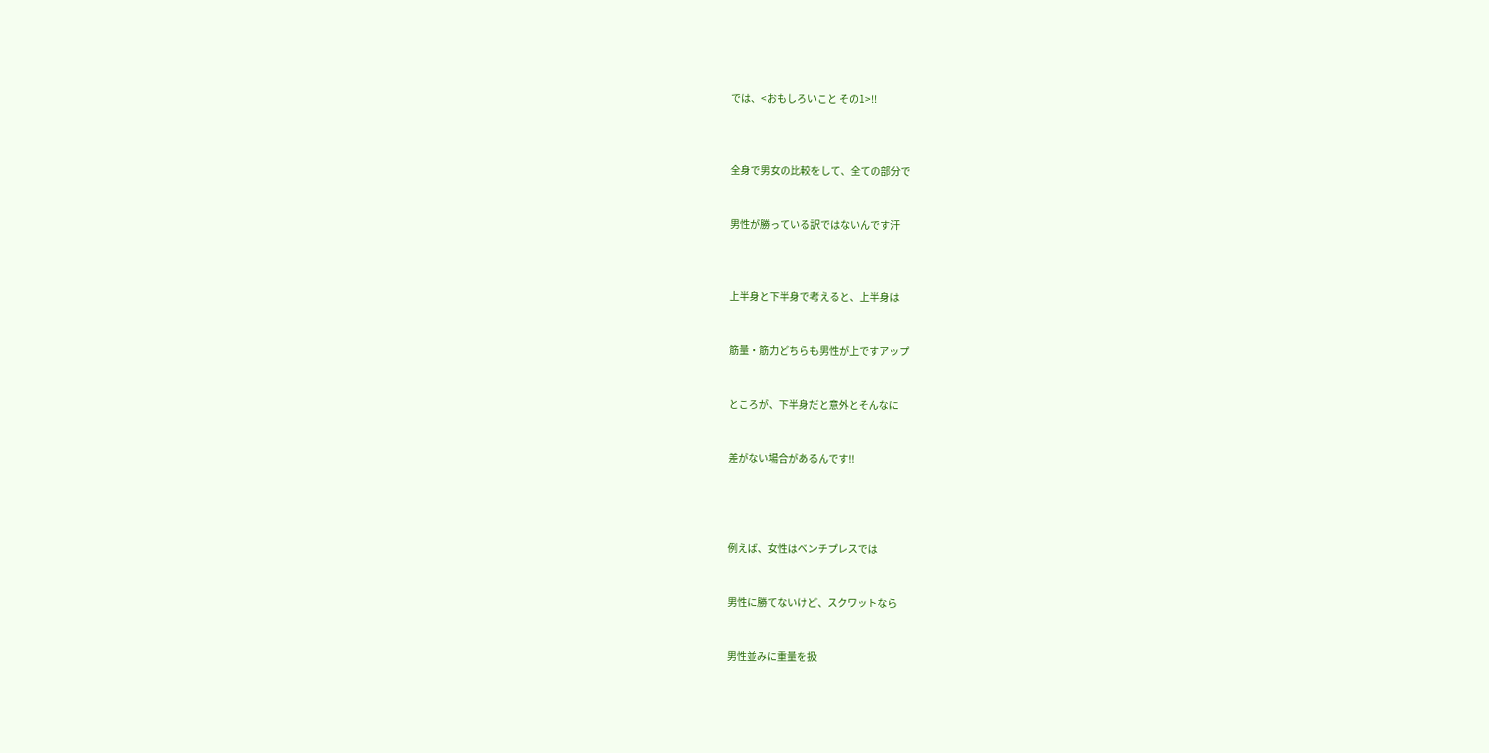では、<おもしろいこと その1>!!



全身で男女の比較をして、全ての部分で


男性が勝っている訳ではないんです汗



上半身と下半身で考えると、上半身は


筋量・筋力どちらも男性が上ですアップ


ところが、下半身だと意外とそんなに


差がない場合があるんです!!




例えば、女性はベンチプレスでは


男性に勝てないけど、スクワットなら


男性並みに重量を扱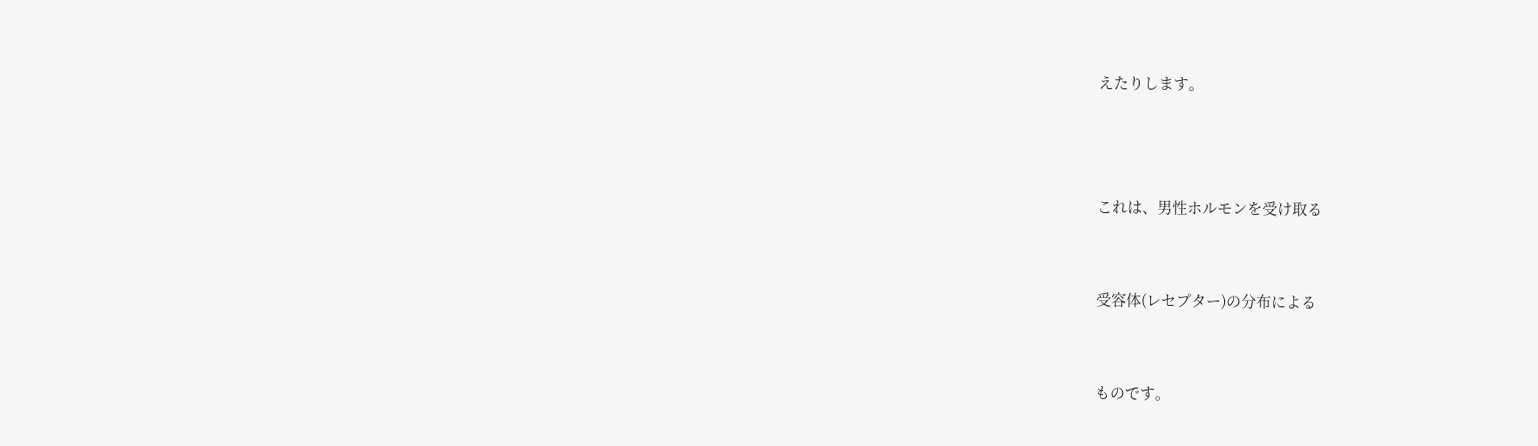えたりします。



これは、男性ホルモンを受け取る


受容体(レセプター)の分布による


ものです。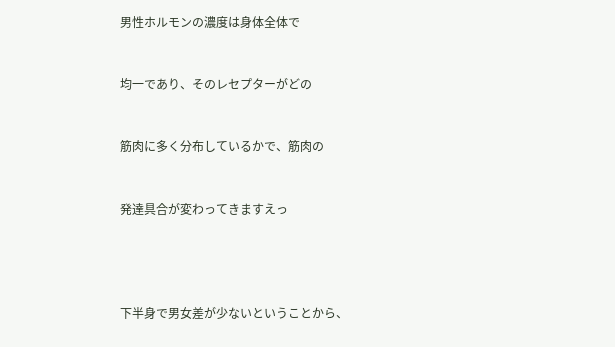男性ホルモンの濃度は身体全体で


均一であり、そのレセプターがどの


筋肉に多く分布しているかで、筋肉の


発達具合が変わってきますえっ




下半身で男女差が少ないということから、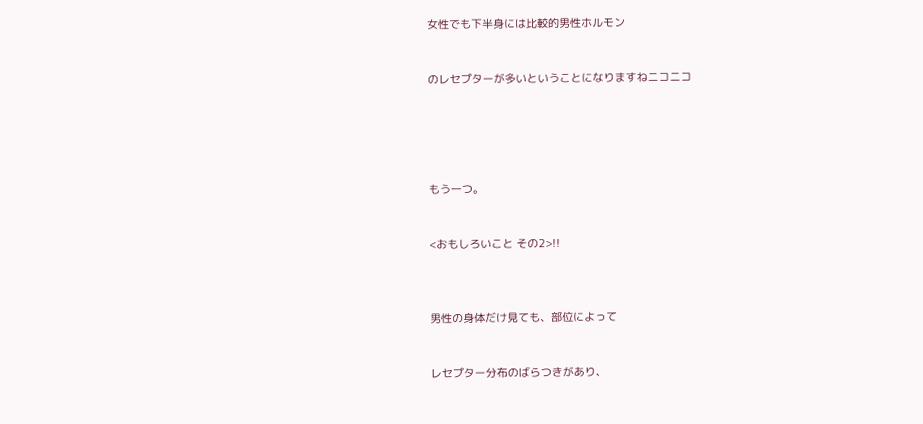女性でも下半身には比較的男性ホルモン


のレセプターが多いということになりますねニコニコ





もう一つ。


<おもしろいこと その2>!!



男性の身体だけ見ても、部位によって


レセプター分布のばらつきがあり、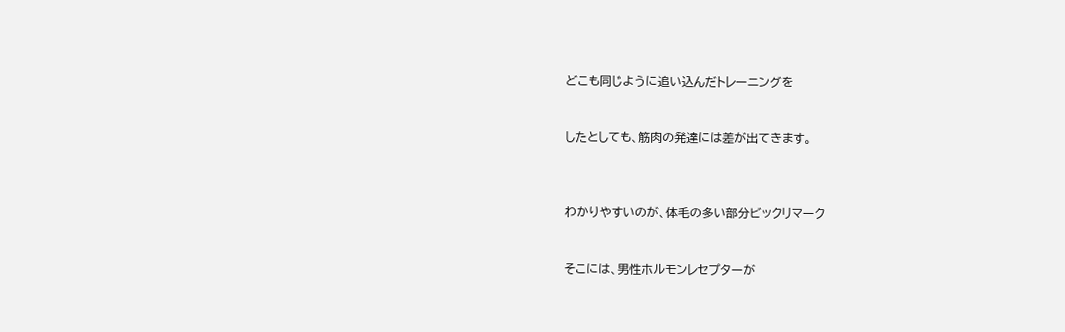どこも同じように追い込んだトレーニングを


したとしても、筋肉の発達には差が出てきます。



わかりやすいのが、体毛の多い部分ビックリマーク


そこには、男性ホルモンレセプターが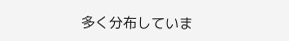多く分布していま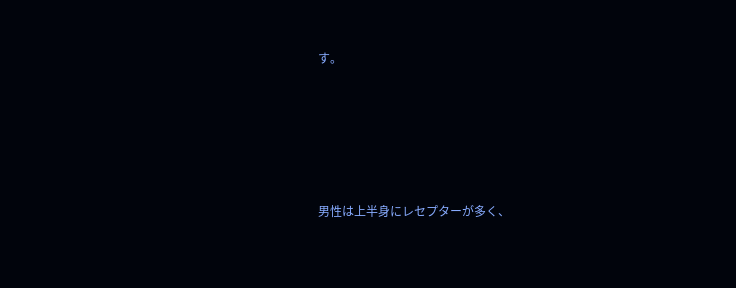す。





男性は上半身にレセプターが多く、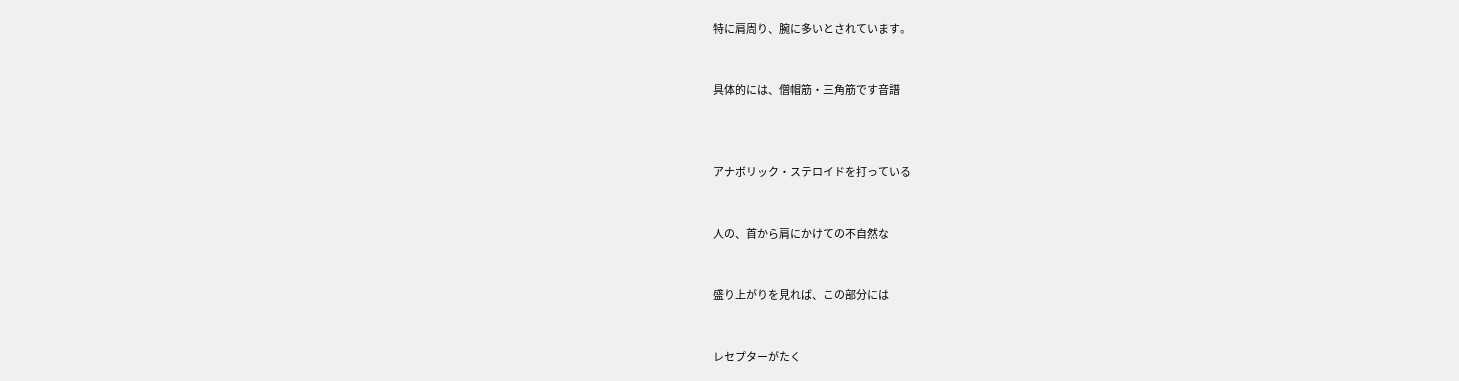特に肩周り、腕に多いとされています。


具体的には、僧帽筋・三角筋です音譜



アナボリック・ステロイドを打っている


人の、首から肩にかけての不自然な


盛り上がりを見れば、この部分には


レセプターがたく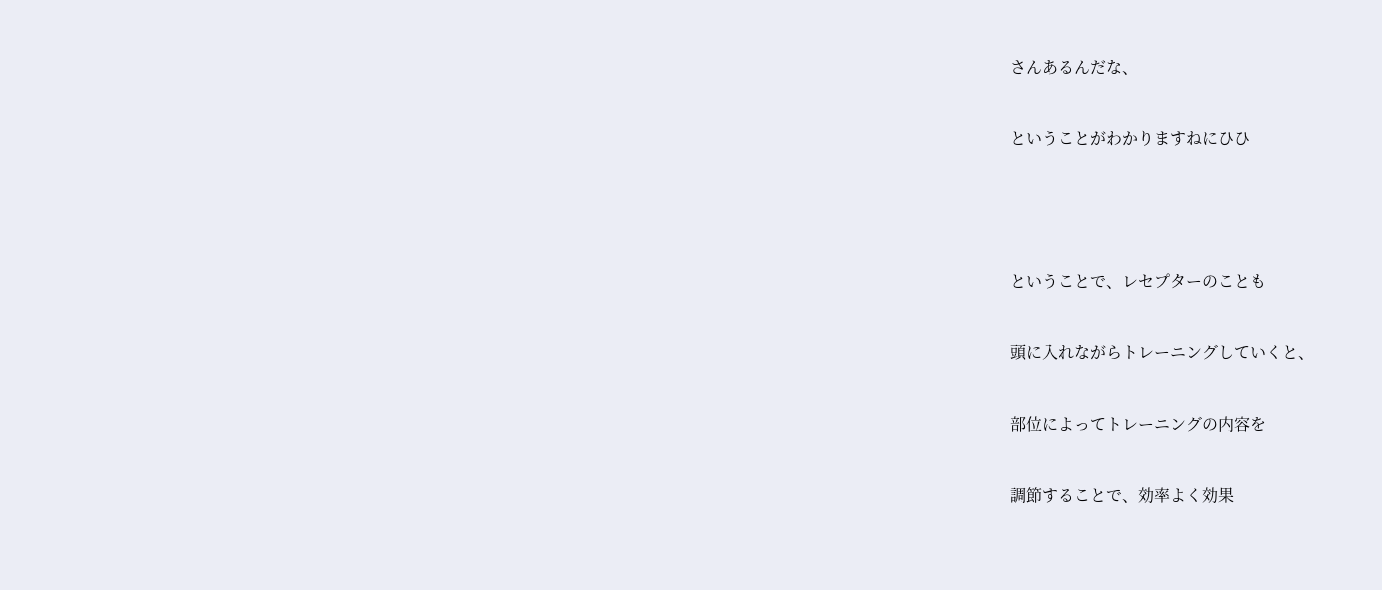さんあるんだな、


ということがわかりますねにひひ





ということで、レセプターのことも


頭に入れながらトレーニングしていくと、


部位によってトレーニングの内容を


調節することで、効率よく効果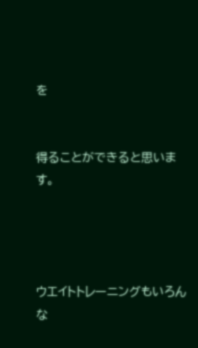を


得ることができると思います。




ウエイトトレーニングもいろんな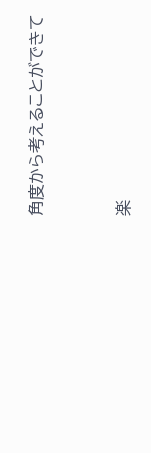角度から考えることができて


楽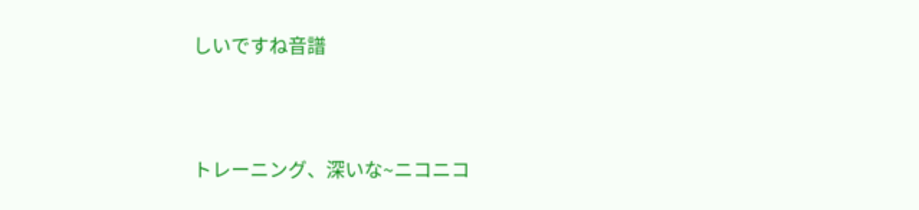しいですね音譜




トレーニング、深いな~ニコニコ